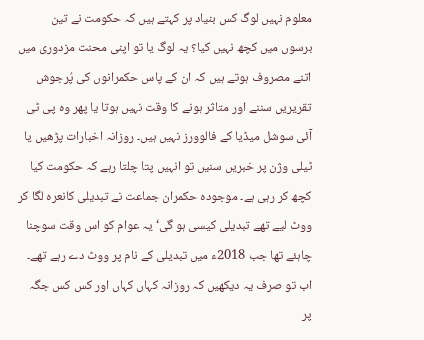معلوم نہیں لوگ کس بنیاد پر کہتے ہیں کہ حکومت نے تین برسوں میں کچھ نہیں کیا؟ یہ لوگ یا تو اپنی محنت مزدوری میں اتنے مصروف ہوتے ہیں کہ ان کے پاس حکمرانوں کی پُرجوش تقریریں سننے اور متاثر ہونے کا وقت نہیں ہوتا یا پھر وہ پی ٹی آئی سوشل میڈیا کے فالوورز نہیں ہیں۔ روزانہ اخبارات پڑھیں یا ٹیلی وژن پر خبریں سنیں تو انہیں پتا چلتا رہے کہ حکومت کیا کچھ کر رہی ہے۔ موجودہ حکمران جماعت نے تبدیلی کانعرہ لگا کر ووٹ لیے تھے تبدیلی کیسی ہو گی‘ یہ عوام کو اس وقت سوچنا چاہئے تھا جب 2018ء میں تبدیلی کے نام پر ووٹ دے رہے تھے۔ اب تو صرف یہ دیکھیں کہ روزانہ کہاں کہاں اور کس کس جگہ پر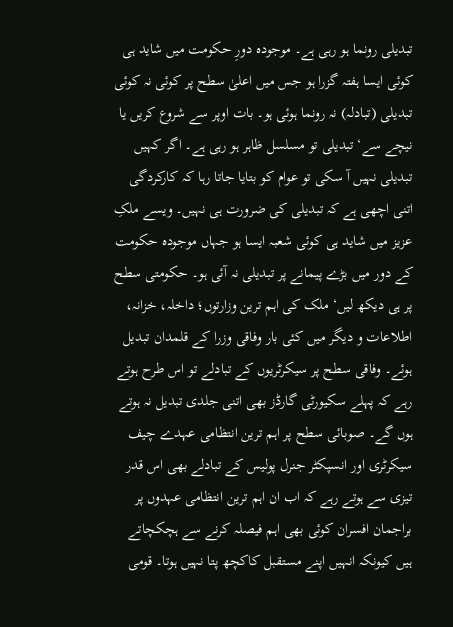تبدیلی رونما ہو رہی ہے۔ موجودہ دورِ حکومت میں شاید ہی کوئی ایسا ہفتہ گزرا ہو جس میں اعلیٰ سطح پر کوئی نہ کوئی تبدیلی (تبادلہ) نہ رونما ہوئی ہو۔ بات اوپر سے شروع کریں یا نیچے سے‘ تبدیلی تو مسلسل ظاہر ہو رہی ہے۔ اگر کہیں تبدیلی نہیں آ سکی تو عوام کو بتایا جاتا رہا کہ کارکردگی اتنی اچھی ہے کہ تبدیلی کی ضرورت ہی نہیں۔ ویسے ملکِ عزیز میں شاید ہی کوئی شعبہ ایسا ہو جہاں موجودہ حکومت کے دور میں بڑے پیمانے پر تبدیلی نہ آئی ہو۔ حکومتی سطح پر ہی دیکھ لیں‘ ملک کی اہم ترین وزارتوں؛ داخلہ، خزانہ، اطلاعات و دیگر میں کئی بار وفاقی وزرا کے قلمدان تبدیل ہوئے۔ وفاقی سطح پر سیکرٹریوں کے تبادلے تو اس طرح ہوتے رہے کہ پہلے سکیورٹی گارڈز بھی اتنی جلدی تبدیل نہ ہوتے ہوں گے۔ صوبائی سطح پر اہم ترین انتظامی عہدے چیف سیکرٹری اور انسپکٹر جنرل پولیس کے تبادلے بھی اس قدر تیزی سے ہوتے رہے کہ اب ان اہم ترین انتظامی عہدوں پر براجمان افسران کوئی بھی اہم فیصلہ کرنے سے ہچکچاتے ہیں کیونکہ انہیں اپنے مستقبل کاکچھ پتا نہیں ہوتا۔ قومی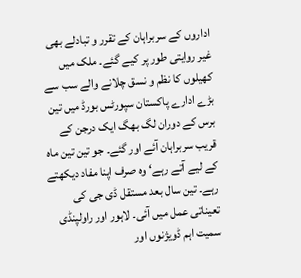اداروں کے سربراہان کے تقرر و تبادلے بھی غیر روایتی طور پر کیے گئے۔ ملک میں کھیلوں کا نظم و نسق چلانے والے سب سے بڑے ادارے پاکستان سپورٹس بورڈ میں تین برس کے دوران لگ بھگ ایک درجن کے قریب سربراہان آئے اور گئے۔ جو تین تین ماہ کے لیے آتے رہے‘ وہ صرف اپنا مفاد دیکھتے رہے۔ تین سال بعد مستقل ڈی جی کی تعیناتی عمل میں آئی۔ لاہور اور راولپنڈی سمیت اہم ڈویژنوں اور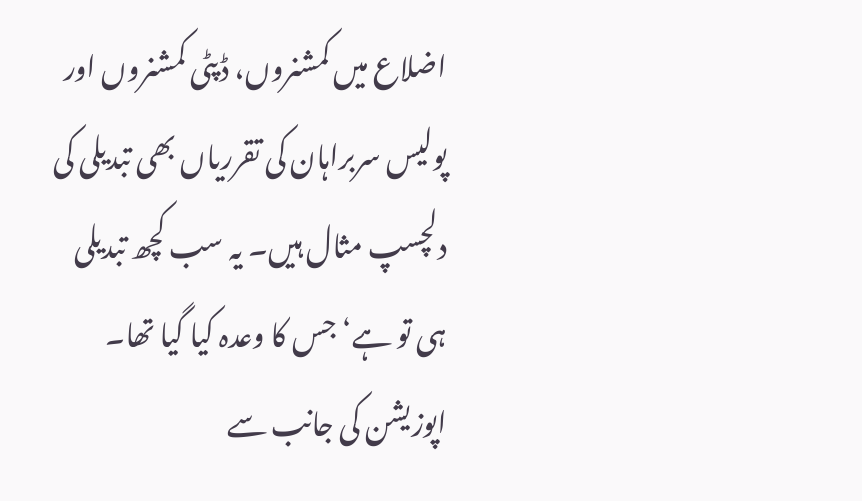اضلاع میں کمشنروں، ڈپٹی کمشنروں اور پولیس سربراہان کی تقرریاں بھی تبدیلی کی دلچسپ مثال ہیں۔ یہ سب کچھ تبدیلی ہی تو ہے‘ جس کا وعدہ کیا گیا تھا۔
اپوزیشن کی جانب سے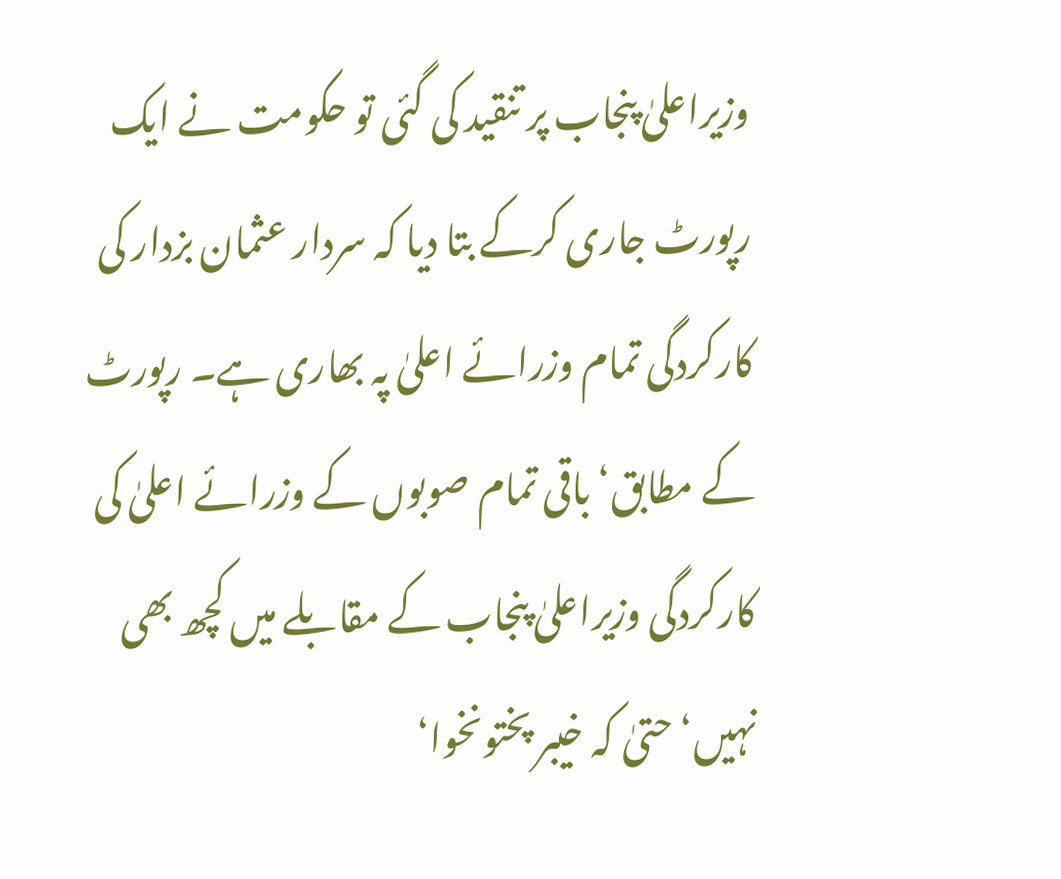وزیراعلیٰ پنجاب پر تنقید کی گئی تو حکومت نے ایک رپورٹ جاری کرکے بتا دیا کہ سردار عثمان بزدار کی کارکردگی تمام وزرائے اعلیٰ پہ بھاری ہے۔ رپورٹ کے مطابق‘ باقی تمام صوبوں کے وزرائے اعلیٰ کی کارکردگی وزیراعلیٰ پنجاب کے مقابلے میں کچھ بھی نہیں‘ حتیٰ کہ خیبر پختونخوا‘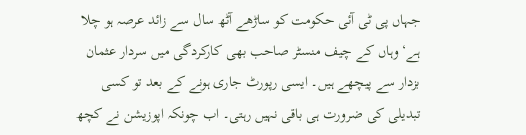جہاں پی ٹی آئی حکومت کو ساڑھے آٹھ سال سے زائد عرصہ ہو چلا ہے‘ وہاں کے چیف منسٹر صاحب بھی کارکردگی میں سردار عثمان بزدار سے پیچھے ہیں۔ ایسی رپورٹ جاری ہونے کے بعد تو کسی تبدیلی کی ضرورت ہی باقی نہیں رہتی۔ اب چونکہ اپوزیشن نے کچھ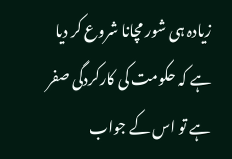زیادہ ہی شور مچانا شروع کر دیا ہے کہ حکومت کی کارکردگی صفر ہے تو اس کے جواب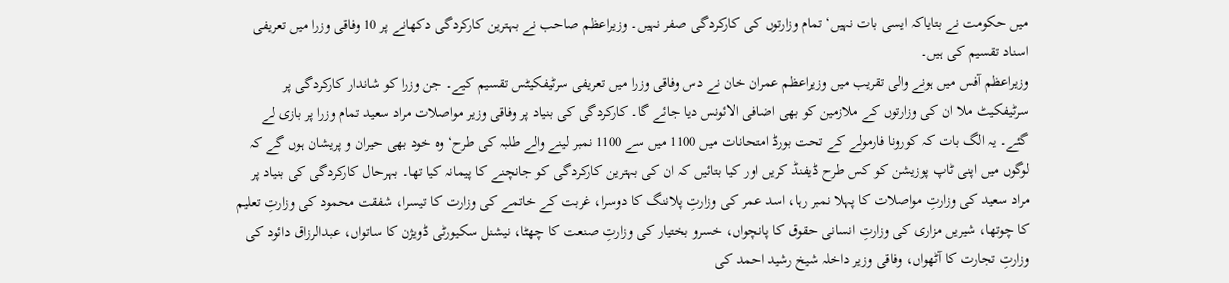میں حکومت نے بتایاکہ ایسی بات نہیں‘ تمام وزارتوں کی کارکردگی صفر نہیں۔ وزیراعظم صاحب نے بہترین کارکردگی دکھانے پر 10 وفاقی وزرا میں تعریفی اسناد تقسیم کی ہیں۔
وزیراعظم آفس میں ہونے والی تقریب میں وزیراعظم عمران خان نے دس وفاقی وزرا میں تعریفی سرٹیفکیٹس تقسیم کیے۔ جن وزرا کو شاندار کارکردگی پر سرٹیفکیٹ ملا ان کی وزارتوں کے ملازمین کو بھی اضافی الائونس دیا جائے گا۔ کارکردگی کی بنیاد پر وفاقی وزیر مواصلات مراد سعید تمام وزرا پر بازی لے گئے۔ یہ الگ بات کہ کورونا فارمولے کے تحت بورڈ امتحانات میں 1100 میں سے 1100 نمبر لینے والے طلبہ کی طرح‘ وہ خود بھی حیران و پریشان ہوں گے کہ لوگوں میں اپنی ٹاپ پوزیشن کو کس طرح ڈیفنڈ کریں اور کیا بتائیں کہ ان کی بہترین کارکردگی کو جانچنے کا پیمانہ کیا تھا۔ بہرحال کارکردگی کی بنیاد پر مراد سعید کی وزارتِ مواصلات کا پہلا نمبر رہا، اسد عمر کی وزارتِ پلاننگ کا دوسرا، غربت کے خاتمے کی وزارت کا تیسرا، شفقت محمود کی وزارتِ تعلیم کا چوتھا، شیریں مزاری کی وزارتِ انسانی حقوق کا پانچواں، خسرو بختیار کی وزارتِ صنعت کا چھٹا، نیشنل سکیورٹی ڈویژن کا ساتواں، عبدالرزاق دائود کی وزارتِ تجارت کا آٹھواں، وفاقی وزیر داخلہ شیخ رشید احمد کی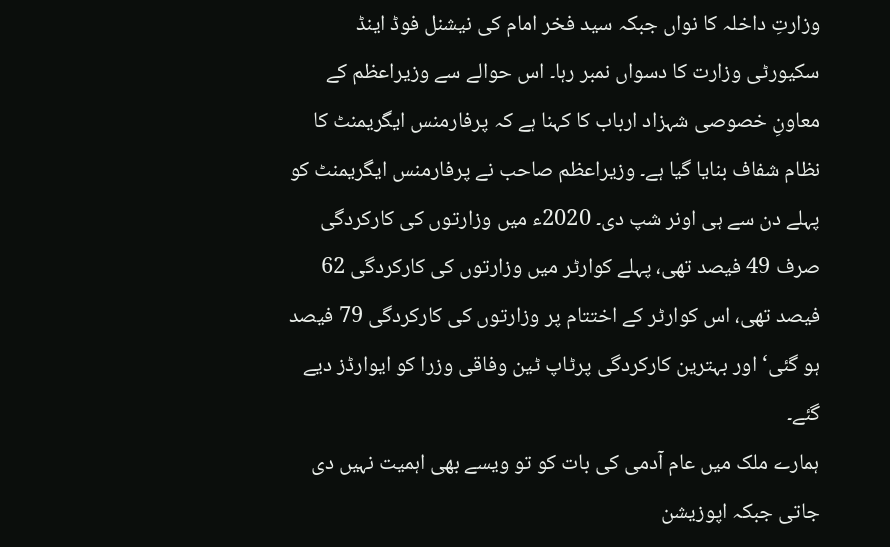وزارتِ داخلہ کا نواں جبکہ سید فخر امام کی نیشنل فوڈ اینڈ سکیورٹی وزارت کا دسواں نمبر رہا۔ اس حوالے سے وزیراعظم کے معاونِ خصوصی شہزاد ارباب کا کہنا ہے کہ پرفارمنس ایگریمنٹ کا نظام شفاف بنایا گیا ہے۔ وزیراعظم صاحب نے پرفارمنس ایگریمنٹ کو پہلے دن سے ہی اونر شپ دی۔ 2020ء میں وزارتوں کی کارکردگی صرف 49 فیصد تھی، پہلے کوارٹر میں وزارتوں کی کارکردگی 62 فیصد تھی، اس کوارٹر کے اختتام پر وزارتوں کی کارکردگی 79 فیصد ہو گئی‘ اور بہترین کارکردگی پرٹاپ ٹین وفاقی وزرا کو ایوارڈز دیے گئے۔
ہمارے ملک میں عام آدمی کی بات کو تو ویسے بھی اہمیت نہیں دی جاتی جبکہ اپوزیشن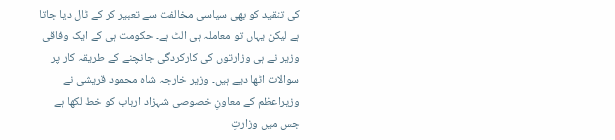کی تنقید کو بھی سیاسی مخالفت سے تعبیر کر کے ٹال دیا جاتا ہے لیکن یہاں تو معاملہ ہی الٹ ہے۔ حکومت ہی کے ایک وفاقی وزیر نے ہی وزارتوں کی کارکردگی جانچنے کے طریقہ کار پر سوالات اٹھا دیے ہیں۔ وزیر خارجہ شاہ محمود قریشی نے وزیراعظم کے معاونِ خصوصی شہزاد ارباب کو خط لکھا ہے جس میں وزارتِ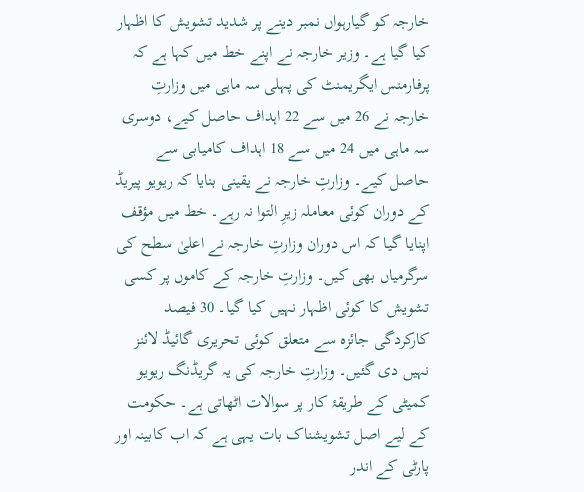خارجہ کو گیارہواں نمبر دینے پر شدید تشویش کا اظہار کیا گیا ہے۔ وزیر خارجہ نے اپنے خط میں کہا ہے کہ پرفارمنس ایگریمنٹ کی پہلی سہ ماہی میں وزارتِ خارجہ نے 26 میں سے 22 اہداف حاصل کیے، دوسری سہ ماہی میں 24 میں سے 18 اہداف کامیابی سے حاصل کیے۔ وزارتِ خارجہ نے یقینی بنایا کہ ریویو پیریڈ کے دوران کوئی معاملہ زیرِ التوا نہ رہے۔ خط میں مؤقف اپنایا گیا کہ اس دوران وزارتِ خارجہ نے اعلیٰ سطح کی سرگرمیاں بھی کیں۔ وزارتِ خارجہ کے کاموں پر کسی تشویش کا کوئی اظہار نہیں کیا گیا۔ 30 فیصد کارکردگی جائزہ سے متعلق کوئی تحریری گائیڈ لائنز نہیں دی گئیں۔ وزارتِ خارجہ کی یہ گریڈنگ ریویو کمیٹی کے طریقۂ کار پر سوالات اٹھاتی ہے۔ حکومت کے لیے اصل تشویشناک بات یہی ہے کہ اب کابینہ اور پارٹی کے اندر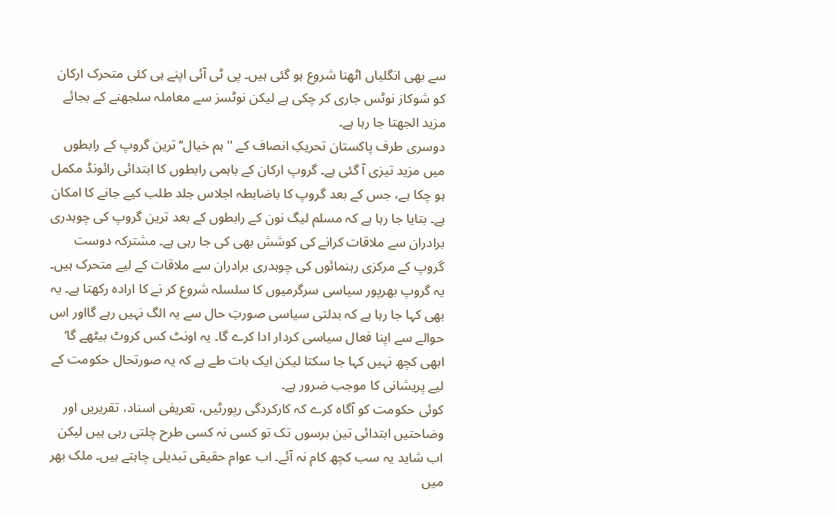سے بھی انگلیاں اٹھنا شروع ہو گئی ہیں۔ پی ٹی آئی اپنے ہی کئی متحرک ارکان کو شوکاز نوٹس جاری کر چکی ہے لیکن نوٹسز سے معاملہ سلجھنے کے بجائے مزید الجھتا جا رہا ہے۔
دوسری طرف پاکستان تحریکِ انصاف کے ''ہم خیال‘‘ ترین گروپ کے رابطوں میں مزید تیزی آ گئی ہے۔ گروپ ارکان کے باہمی رابطوں کا ابتدائی رائونڈ مکمل ہو چکا ہے، جس کے بعد گروپ کا باضابطہ اجلاس جلد طلب کیے جانے کا امکان ہے۔ بتایا جا رہا ہے کہ مسلم لیگ نون کے رابطوں کے بعد ترین گروپ کی چوہدری برادران سے ملاقات کرانے کی کوشش بھی کی جا رہی ہے۔ مشترکہ دوست گروپ کے مرکزی رہنمائوں کی چوہدری برادران سے ملاقات کے لیے متحرک ہیں۔ یہ گروپ بھرپور سیاسی سرگرمیوں کا سلسلہ شروع کر نے کا ارادہ رکھتا ہے۔ یہ بھی کہا جا رہا ہے کہ بدلتی سیاسی صورتِ حال سے یہ الگ نہیں رہے گااور اس حوالے سے اپنا فعال سیاسی کردار ادا کرے گا۔ یہ اونٹ کس کروٹ بیٹھے گا‘ ابھی کچھ نہیں کہا جا سکتا لیکن ایک بات طے ہے کہ یہ صورتحال حکومت کے لیے پریشانی کا موجب ضرور ہے۔
کوئی حکومت کو آگاہ کرے کہ کارکردگی رپورٹیں، تعریفی اسناد، تقریریں اور وضاحتیں ابتدائی تین برسوں تک تو کسی نہ کسی طرح چلتی رہی ہیں لیکن اب شاید یہ سب کچھ کام نہ آئے۔ اب عوام حقیقی تبدیلی چاہتے ہیں۔ ملک بھر میں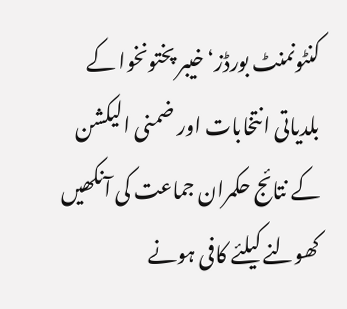کنٹونمنٹ بورڈز‘ خیبر پختونخوا کے بلدیاتی انتخابات اور ضمنی الیکشن کے نتائج حکمران جماعت کی آنکھیں کھولنے کیلئے کافی ہونے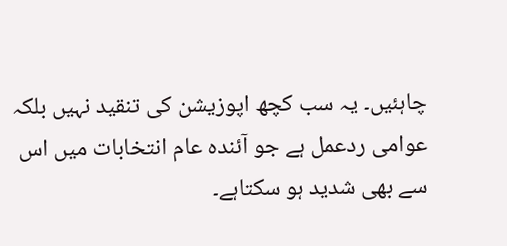چاہئیں۔ یہ سب کچھ اپوزیشن کی تنقید نہیں بلکہ عوامی ردعمل ہے جو آئندہ عام انتخابات میں اس سے بھی شدید ہو سکتاہے۔